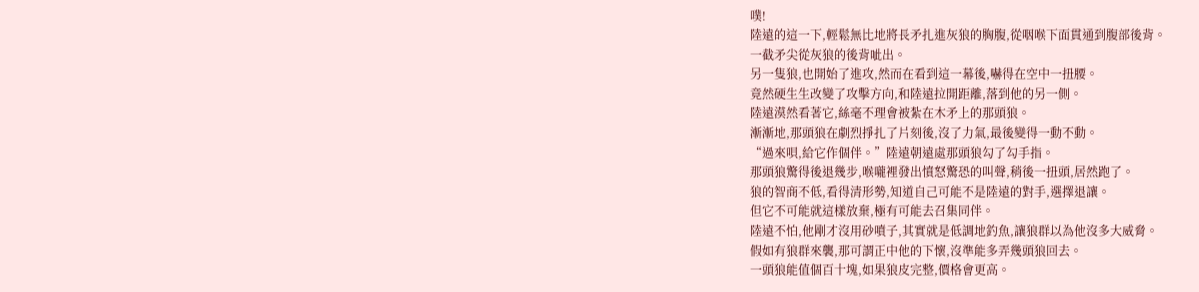噗!
陸遠的這一下,輕鬆無比地將長矛扎進灰狼的胸腹,從咽喉下面貫通到腹部後背。
一截矛尖從灰狼的後背呲出。
另一隻狼,也開始了進攻,然而在看到這一幕後,嚇得在空中一扭腰。
竟然硬生生改變了攻擊方向,和陸遠拉開距離,落到他的另一側。
陸遠漠然看著它,絲毫不理會被紮在木矛上的那頭狼。
漸漸地,那頭狼在劇烈掙扎了片刻後,沒了力氣,最後變得一動不動。
“過來唄,給它作個伴。”陸遠朝遠處那頭狼勾了勾手指。
那頭狼驚得後退幾步,喉嚨裡發出憤怒驚恐的叫聲,稍後一扭頭,居然跑了。
狼的智商不低,看得清形勢,知道自己可能不是陸遠的對手,選擇退讓。
但它不可能就這樣放棄,極有可能去召集同伴。
陸遠不怕,他剛才沒用砂噴子,其實就是低調地釣魚,讓狼群以為他沒多大威脅。
假如有狼群來襲,那可謂正中他的下懷,沒準能多弄幾頭狼回去。
一頭狼能值個百十塊,如果狼皮完整,價格會更高。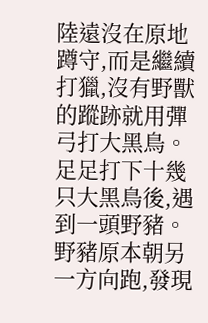陸遠沒在原地蹲守,而是繼續打獵,沒有野獸的蹤跡就用彈弓打大黑鳥。
足足打下十幾只大黑鳥後,遇到一頭野豬。
野豬原本朝另一方向跑,發現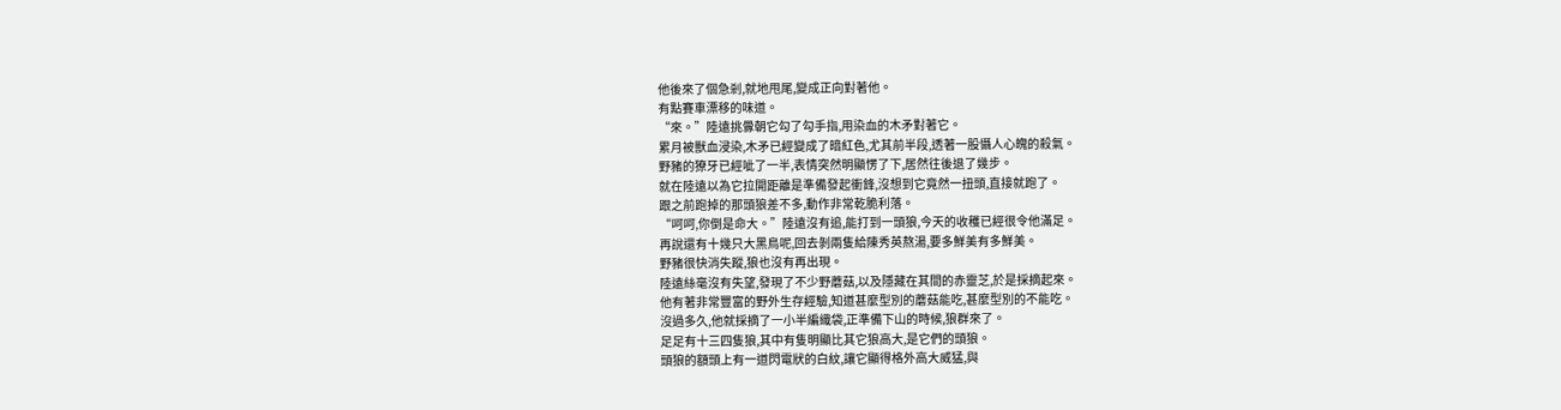他後來了個急剎,就地甩尾,變成正向對著他。
有點賽車漂移的味道。
“來。”陸遠挑釁朝它勾了勾手指,用染血的木矛對著它。
累月被獸血浸染,木矛已經變成了暗紅色,尤其前半段,透著一股懾人心魄的殺氣。
野豬的獠牙已經呲了一半,表情突然明顯愣了下,居然往後退了幾步。
就在陸遠以為它拉開距離是準備發起衝鋒,沒想到它竟然一扭頭,直接就跑了。
跟之前跑掉的那頭狼差不多,動作非常乾脆利落。
“呵呵,你倒是命大。”陸遠沒有追,能打到一頭狼,今天的收穫已經很令他滿足。
再說還有十幾只大黑鳥呢,回去剝兩隻給陳秀英熬湯,要多鮮美有多鮮美。
野豬很快消失蹤,狼也沒有再出現。
陸遠絲毫沒有失望,發現了不少野蘑菇,以及隱藏在其間的赤靈芝,於是採摘起來。
他有著非常豐富的野外生存經驗,知道甚麼型別的蘑菇能吃,甚麼型別的不能吃。
沒過多久,他就採摘了一小半編織袋,正準備下山的時候,狼群來了。
足足有十三四隻狼,其中有隻明顯比其它狼高大,是它們的頭狼。
頭狼的額頭上有一道閃電狀的白紋,讓它顯得格外高大威猛,與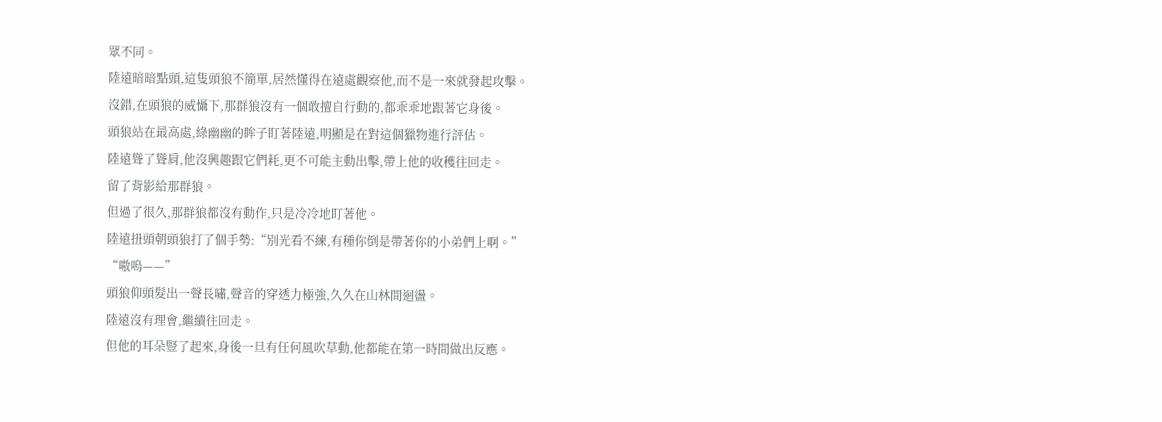眾不同。
陸遠暗暗點頭,這隻頭狼不簡單,居然懂得在遠處觀察他,而不是一來就發起攻擊。
沒錯,在頭狼的威懾下,那群狼沒有一個敢擅自行動的,都乖乖地跟著它身後。
頭狼站在最高處,綠幽幽的眸子盯著陸遠,明顯是在對這個獵物進行評估。
陸遠聳了聳肩,他沒興趣跟它們耗,更不可能主動出擊,帶上他的收穫往回走。
留了背影給那群狼。
但過了很久,那群狼都沒有動作,只是冷冷地盯著他。
陸遠扭頭朝頭狼打了個手勢:“別光看不練,有種你倒是帶著你的小弟們上啊。”
“嗷嗚——”
頭狼仰頭髮出一聲長嘯,聲音的穿透力極強,久久在山林間迴盪。
陸遠沒有理會,繼續往回走。
但他的耳朵豎了起來,身後一旦有任何風吹草動,他都能在第一時間做出反應。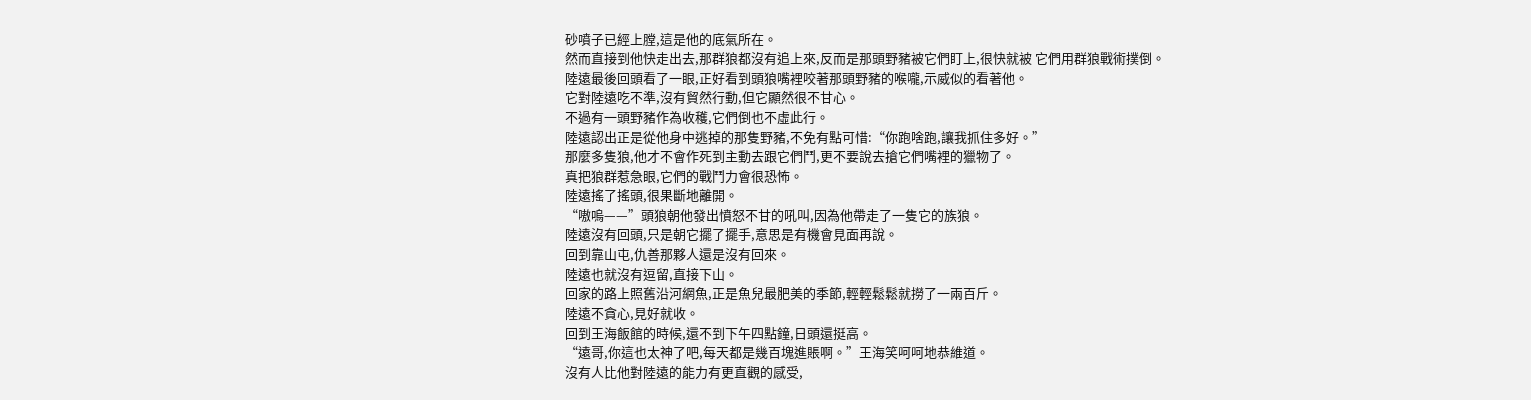砂噴子已經上膛,這是他的底氣所在。
然而直接到他快走出去,那群狼都沒有追上來,反而是那頭野豬被它們盯上,很快就被 它們用群狼戰術撲倒。
陸遠最後回頭看了一眼,正好看到頭狼嘴裡咬著那頭野豬的喉嚨,示威似的看著他。
它對陸遠吃不準,沒有貿然行動,但它顯然很不甘心。
不過有一頭野豬作為收穫,它們倒也不虛此行。
陸遠認出正是從他身中逃掉的那隻野豬,不免有點可惜:“你跑啥跑,讓我抓住多好。”
那麼多隻狼,他才不會作死到主動去跟它們鬥,更不要說去搶它們嘴裡的獵物了。
真把狼群惹急眼,它們的戰鬥力會很恐怖。
陸遠搖了搖頭,很果斷地離開。
“嗷嗚——”頭狼朝他發出憤怒不甘的吼叫,因為他帶走了一隻它的族狼。
陸遠沒有回頭,只是朝它擺了擺手,意思是有機會見面再說。
回到靠山屯,仇善那夥人還是沒有回來。
陸遠也就沒有逗留,直接下山。
回家的路上照舊沿河網魚,正是魚兒最肥美的季節,輕輕鬆鬆就撈了一兩百斤。
陸遠不貪心,見好就收。
回到王海飯館的時候,還不到下午四點鐘,日頭還挺高。
“遠哥,你這也太神了吧,每天都是幾百塊進賬啊。”王海笑呵呵地恭維道。
沒有人比他對陸遠的能力有更直觀的感受,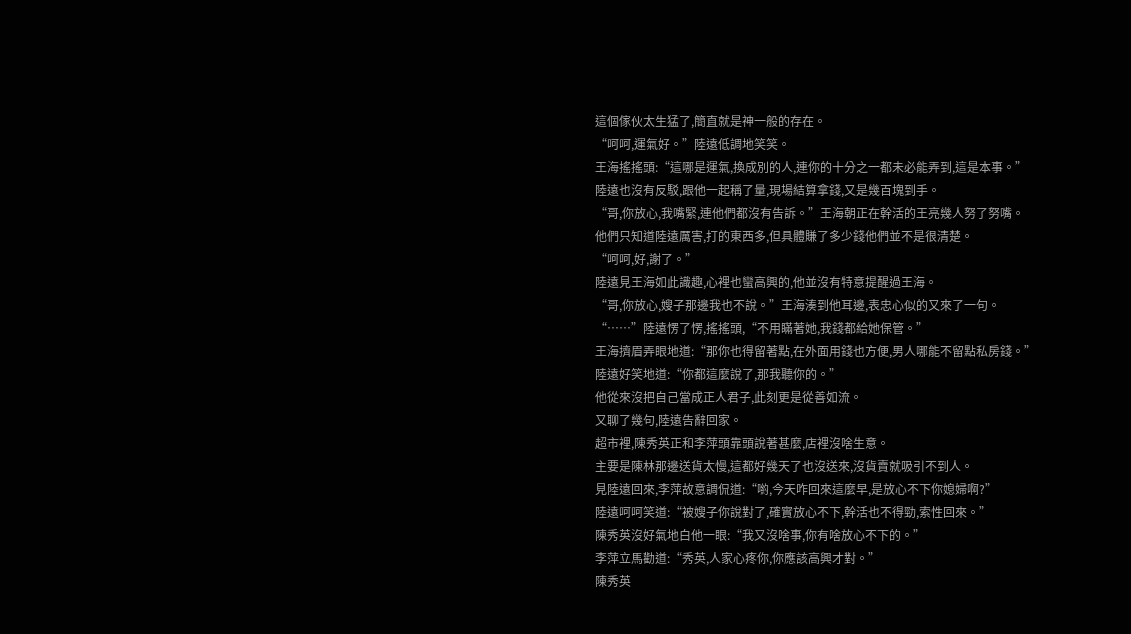這個傢伙太生猛了,簡直就是神一般的存在。
“呵呵,運氣好。”陸遠低調地笑笑。
王海搖搖頭:“這哪是運氣,換成別的人,連你的十分之一都未必能弄到,這是本事。”
陸遠也沒有反駁,跟他一起稱了量,現場結算拿錢,又是幾百塊到手。
“哥,你放心,我嘴緊,連他們都沒有告訴。”王海朝正在幹活的王亮幾人努了努嘴。
他們只知道陸遠厲害,打的東西多,但具體賺了多少錢他們並不是很清楚。
“呵呵,好,謝了。”
陸遠見王海如此識趣,心裡也蠻高興的,他並沒有特意提醒過王海。
“哥,你放心,嫂子那邊我也不說。”王海湊到他耳邊,表忠心似的又來了一句。
“……”陸遠愣了愣,搖搖頭,“不用瞞著她,我錢都給她保管。”
王海擠眉弄眼地道:“那你也得留著點,在外面用錢也方便,男人哪能不留點私房錢。”
陸遠好笑地道:“你都這麼說了,那我聽你的。”
他從來沒把自己當成正人君子,此刻更是從善如流。
又聊了幾句,陸遠告辭回家。
超市裡,陳秀英正和李萍頭靠頭說著甚麼,店裡沒啥生意。
主要是陳林那邊送貨太慢,這都好幾天了也沒送來,沒貨賣就吸引不到人。
見陸遠回來,李萍故意調侃道:“喲,今天咋回來這麼早,是放心不下你媳婦啊?”
陸遠呵呵笑道:“被嫂子你說對了,確實放心不下,幹活也不得勁,索性回來。”
陳秀英沒好氣地白他一眼:“我又沒啥事,你有啥放心不下的。”
李萍立馬勸道:“秀英,人家心疼你,你應該高興才對。”
陳秀英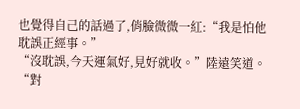也覺得自己的話過了,俏臉微微一紅:“我是怕他耽誤正經事。”
“沒耽誤,今天運氣好,見好就收。”陸遠笑道。
“對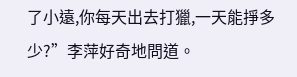了小遠,你每天出去打獵,一天能掙多少?”李萍好奇地問道。